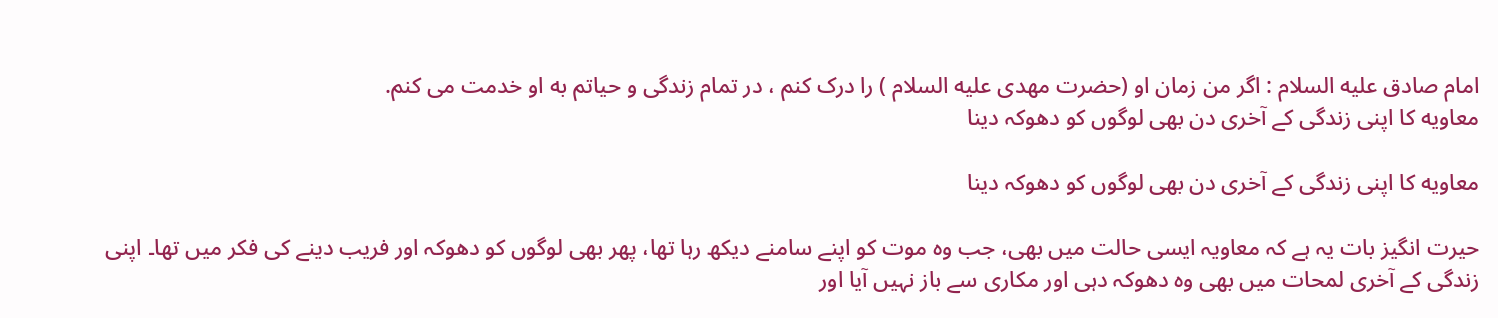امام صادق علیه السلام : اگر من زمان او (حضرت مهدی علیه السلام ) را درک کنم ، در تمام زندگی و حیاتم به او خدمت می کنم.
معاویه کا اپنی زندگی کے آخری دن بھی لوگوں کو دھوکہ دینا

معاویه کا اپنی زندگی کے آخری دن بھی لوگوں کو دھوکہ دینا

حیرت انگیز بات یہ ہے کہ معاویہ ایسی حالت میں بھی، جب وہ موت کو اپنے سامنے دیکھ رہا تھا، پھر بھی لوگوں کو دھوکہ اور فریب دینے کی فکر میں تھا۔ اپنی زندگی کے آخری لمحات میں بھی وہ دھوکہ دہی اور مکاری سے باز نہیں آیا اور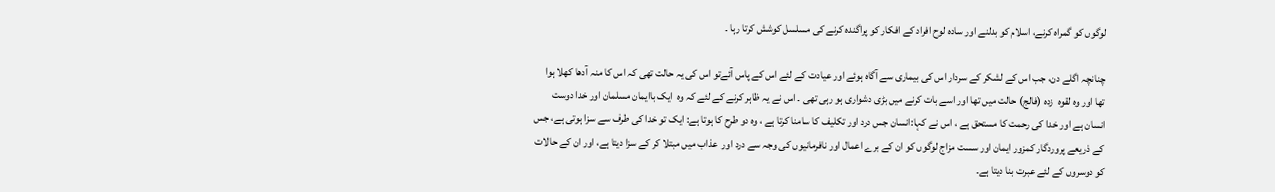لوگوں کو گمراہ کرنے، اسلام کو بدلنے اور سادہ لوح افراد کے افکار کو پراگندہ کرنے کی مسلسل کوشش کرتا رہا ۔

چنانچہ اگلے دن، جب اس کے لشکر کے سردار اس کی بیماری سے آگاہ ہوئے اور عیادت کے لئے اس کے پاس آئےتو اس کی یہ حالت تھی کہ اس کا منہ آدھا کھلا ہوا تھا اور وہ لقوہ  زدہ (فالج) حالت میں تھا اور اسے بات کرنے میں بڑی دشواری ہو رہی تھی ۔ اس نے یہ ظاہر کرنے کے لئے کہ وہ  ایک باایمان مسلمان اور خدا دوست انسان ہے اور خدا کی رحمت کا مستحق ہے ، اس نے کہا:انسان جس درد اور تکلیف کا سامنا کرتا ہے ، وہ دو طرح کا ہوتا ہے: ایک تو خدا کی طرف سے سزا ہوتی ہے، جس کے ذریعے پروردگار کمزور ایمان اور سست مزاج لوگوں کو ان کے برے اعمال اور نافرمانیوں کی وجہ سے درد اور  عذاب میں مبتلا کر کے سزا دیتا ہے، اور ان کے حالات کو دوسروں کے لئے عبرت بنا دیتا ہے۔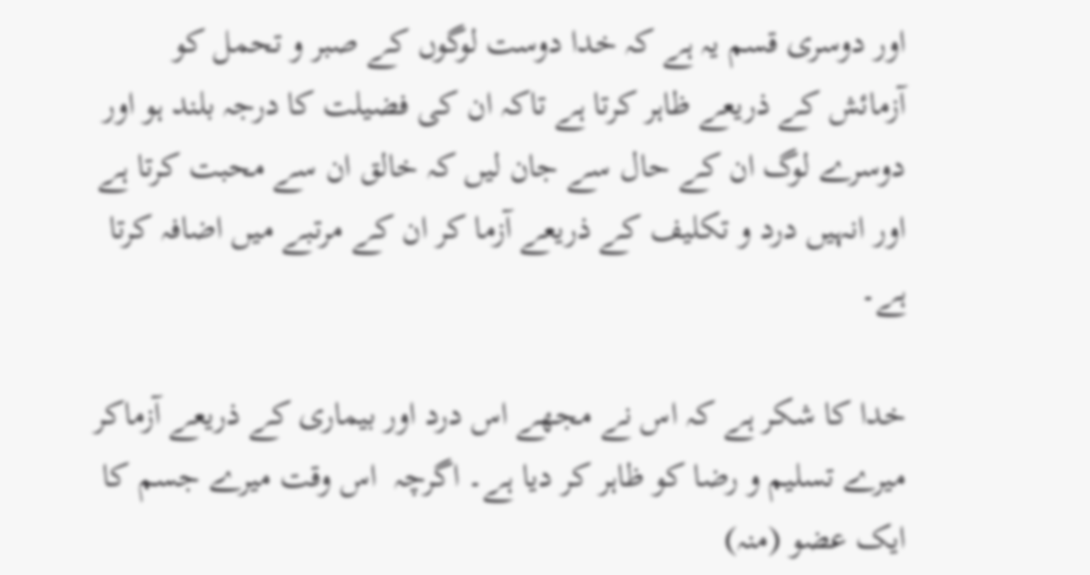اور دوسری قسم یہ ہے کہ خدا دوست لوگوں کے صبر و تحمل کو آزمائش کے ذریعے ظاہر کرتا ہے تاکہ ان کی فضیلت کا درجہ بلند ہو اور دوسرے لوگ ان کے حال سے جان لیں کہ خالق ان سے محبت کرتا ہے اور انہیں درد و تکلیف کے ذریعے آزما کر ان کے مرتبے میں اضافہ کرتا ہے۔

خدا کا شکر ہے کہ اس نے مجھے اس درد اور بیماری کے ذریعے آزماکر میرے تسلیم و رضا کو ظاہر کر دیا ہے۔ اگرچہ  اس وقت میرے جسم کا ایک عضو (منہ)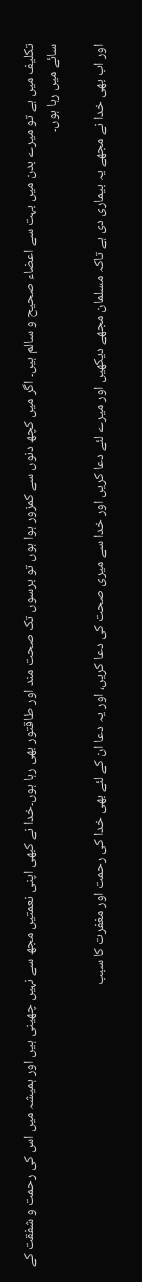تکلیف میں ہے تو میرے بدن میں بہت سے اعضاء صحیح و سالم ہیں۔ اگر میں کچھ دنوں سے کمزور ہوا ہوں تو برسوں تک صحت مند اور طاقتور بھی رہا ہوں۔خدا نے کبھی اپنی نعمتیں مجھ سے نہیں چھینی ہیں اور ہمیشہ میں اس کی رحمت و شفقت کے سائے میں رہا ہوں۔

اور اب بھی خدا نے مجھے یہ بیماری دی ہے تاکہ مسلمان مجھے دیکھیں اور میرے لئے دعا کریں اور خدا سے میری صحت کی دعا کریں، اور یہ دعا ان کے لئے بھی خدا کی رحمت اور مغفرت کا سبب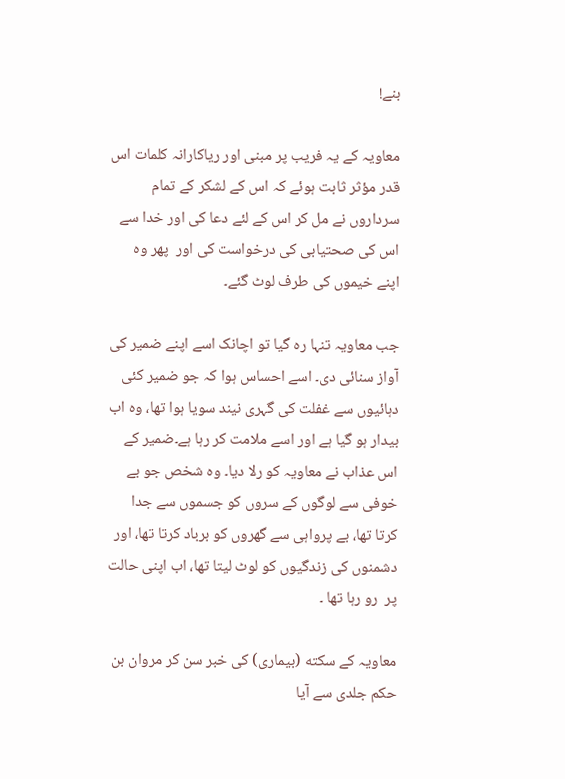بنے!

معاویہ کے یہ فریب پر مبنی اور ریاکارانہ کلمات اس قدر مؤثر ثابت ہوئے کہ اس کے لشکر کے تمام سرداروں نے مل کر اس کے لئے دعا کی اور خدا سے اس کی صحتیابی کی درخواست کی اور  پھر وہ اپنے خیموں کی طرف لوٹ گئے۔

جب معاویہ تنہا رہ گیا تو اچانک اسے اپنے ضمیر کی آواز سنائی دی۔ اسے احساس ہوا کہ جو ضمیر کئی دہائیوں سے غفلت کی گہری نیند سویا ہوا تھا، وہ اب بیدار ہو گیا ہے اور اسے ملامت کر رہا ہے۔ضمیر کے اس عذاب نے معاویہ کو رلا دیا۔ وہ شخص جو بے خوفی سے لوگوں کے سروں کو جسموں سے جدا کرتا تھا، بے پرواہی سے گھروں کو برباد کرتا تھا، اور دشمنوں کی زندگیوں کو لوٹ لیتا تھا، اب اپنی حالت پر  رو رہا تھا ۔

معاویہ کے سکته (بیماری) کی خبر سن کر مروان بن حکم جلدی سے آیا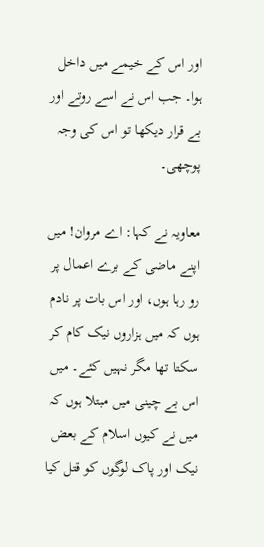اور اس کے خیمے میں داخل ہوا۔ جب اس نے اسے روتے اور بے قرار دیکھا تو اس کی وجہ پوچھی۔

معاویہ نے کہا: اے مروان! میں اپنے ماضی کے برے اعمال پر رو رہا ہوں، اور اس بات پر نادم ہوں کہ میں ہزاروں نیک کام کر سکتا تھا مگر نہیں کئے۔ میں اس بے چینی میں مبتلا ہوں کہ میں نے کیوں اسلام کے بعض نیک اور پاک لوگوں کو قتل کیا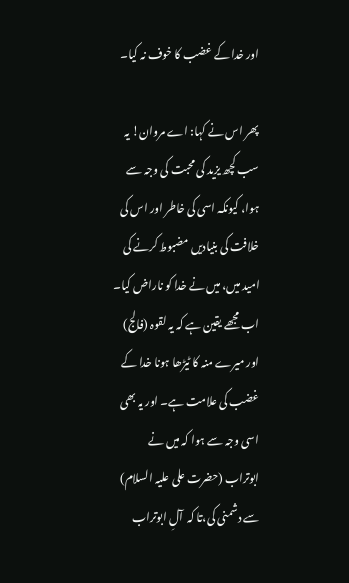اور خدا کے غضب کا خوف نہ کیا۔

پھر اس نے کہا: اے مروان! یہ سب کچھ یزید کی محبت کی وجہ سے ہوا، کیونکہ اسی کی خاطر اور اس کی خلافت کی بنیادیں مضبوط کرنے کی امید میں، میں نے خدا کو ناراض کیا۔ اب مجھے یقین ہے کہ یہ لقوہ (فالج) اور میرے منہ کا ٹیڑھا ہونا خدا کے غضب کی علامت ہے۔ اور یہ بھی اسی وجہ سے ہوا کہ میں نے ابوتراب (حضرت علی علیہ السلام) سے دشمنی کی،تا کہ  آلِ ابوتراب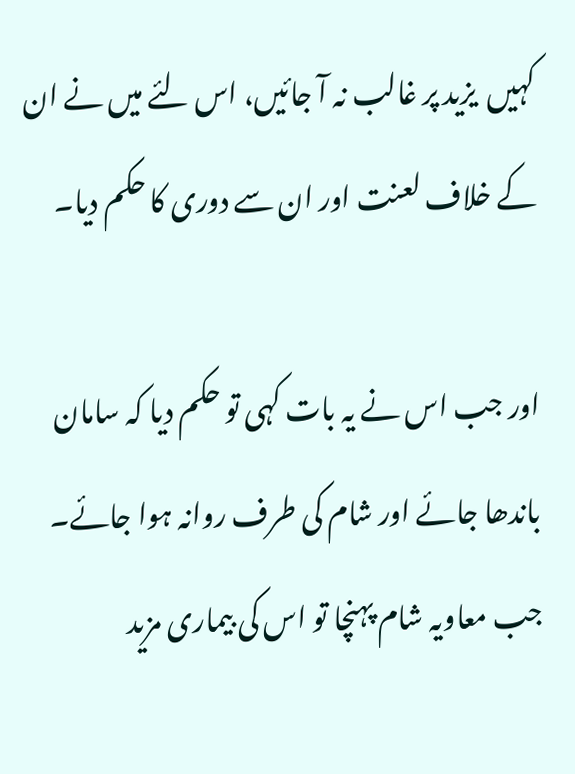کہیں  یزید پر غالب نہ آ جائیں، اس لئے میں نے ان کے خلاف لعنت اور ان سے دوری کا حکم دیا۔

اور جب اس نے یہ بات کہی تو حکم دیا کہ سامان باندھا جائے اور شام کی طرف روانہ ہوا جائے۔ جب معاویہ شام پہنچا تو اس کی بیماری مزید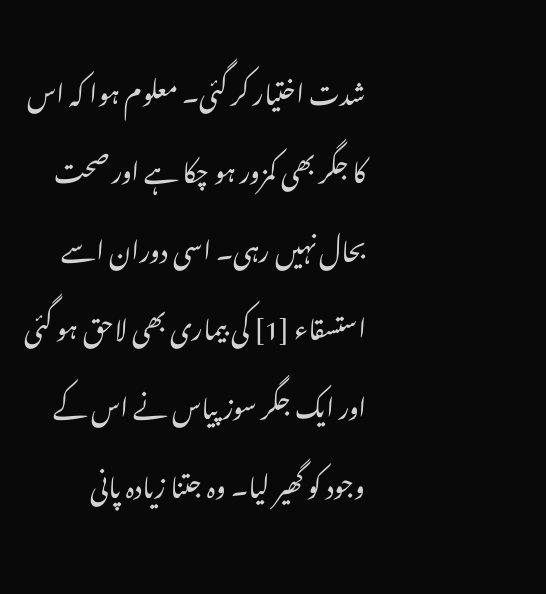شدت اختیار کر گئی۔ معلوم ہوا کہ اس کا جگر بھی کمزور ہو چکا ہے اور صحت بحال نہیں رہی۔ اسی دوران اسے استسقاء [1] کی بیماری بھی لاحق ہو گئی اور ایک جگر سوز پیاس نے اس کے وجود کو گھیر لیا۔ وہ جتنا زیادہ پانی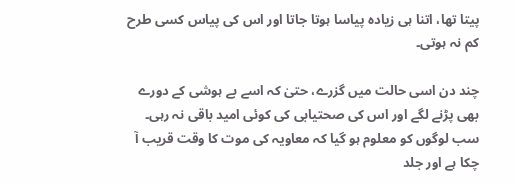پیتا تھا، اتنا ہی زیادہ پیاسا ہوتا جاتا اور اس کی پیاس کسی طرح کم نہ ہوتی۔

چند دن اسی حالت میں گزرے، حتیٰ کہ اسے بے ہوشی کے دورے بھی پڑنے لگے اور اس کی صحتیابی کی کوئی امید باقی نہ رہی۔ سب لوگوں کو معلوم ہو گیا کہ معاویہ کی موت کا وقت قریب آ چکا ہے اور جلد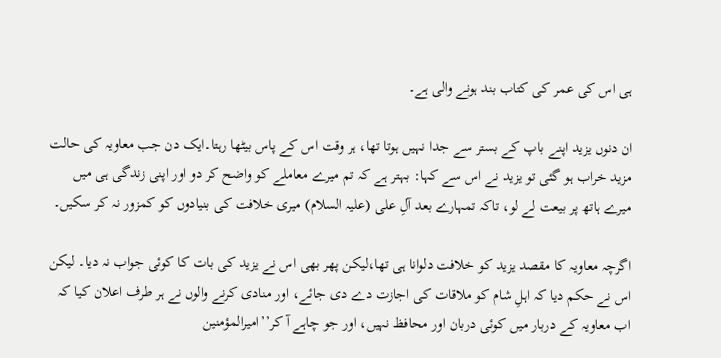ہی اس کی عمر کی کتاب بند ہونے والی ہے۔

ان دنوں یزید اپنے باپ کے بستر سے جدا نہیں ہوتا تھا، ہر وقت اس کے پاس بیٹھا رہتا۔ایک دن جب معاویہ کی حالت مزید خراب ہو گئی تو یزید نے اس سے کہا: بہتر ہے کہ تم میرے معاملے کو واضح کر دو اور اپنی زندگی ہی میں میرے ہاتھ پر بیعت لے لو، تاکہ تمہارے بعد آلِ علی (علیہ السلام) میری خلافت کی بنیادوں کو کمزور نہ کر سکیں۔

اگرچہ معاویہ کا مقصد یزید کو خلافت دلوانا ہی تھا،لیکن پھر بھی اس نے یزید کی بات کا کوئی جواب نہ دیا۔ لیکن اس نے حکم دیا کہ اہلِ شام کو ملاقات کی اجازت دے دی جائے، اور منادی کرنے والوں نے ہر طرف اعلان کیا کہ اب معاویہ کے دربار میں کوئی دربان اور محافظ نہیں، اور جو چاہے آ کر’’امیرالمؤمنین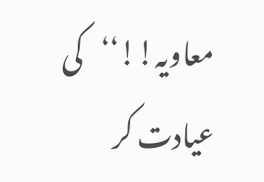معاویہ!!‘‘کی عیادت کر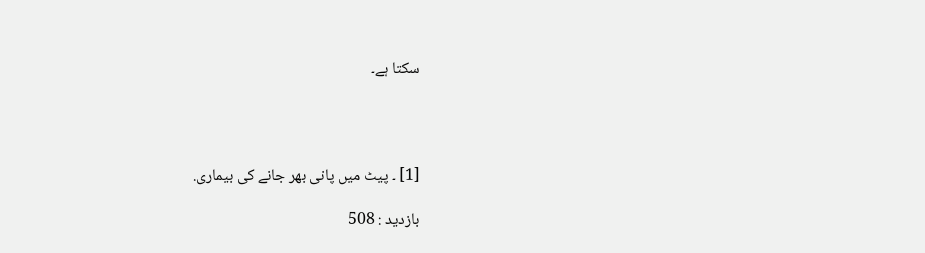سکتا ہے۔




[1] ۔ پیٹ میں پانی بھر جانے کی بیماری.

بازدید : 508